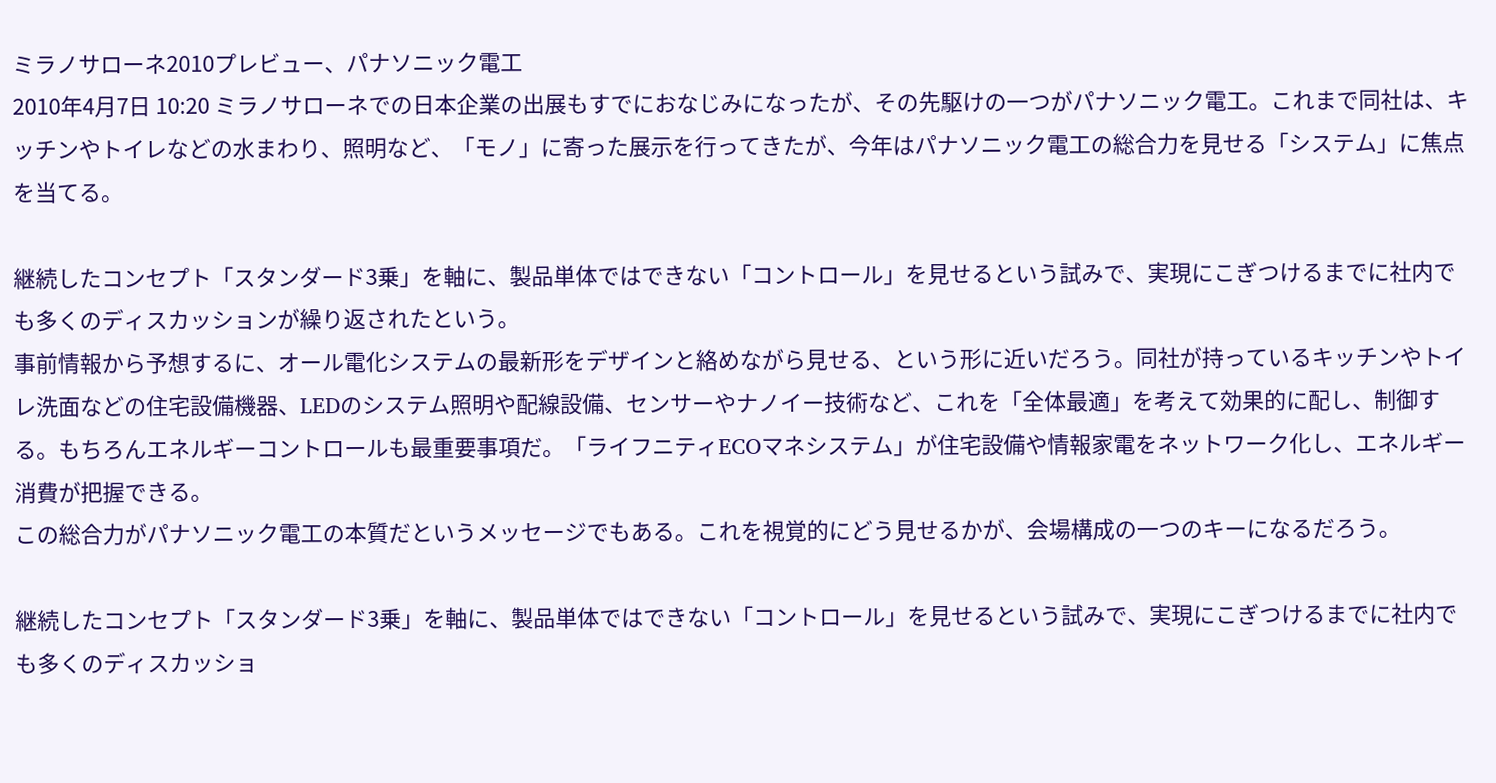ミラノサローネ2010プレビュー、パナソニック電工
2010年4月7日 10:20 ミラノサローネでの日本企業の出展もすでにおなじみになったが、その先駆けの一つがパナソニック電工。これまで同社は、キッチンやトイレなどの水まわり、照明など、「モノ」に寄った展示を行ってきたが、今年はパナソニック電工の総合力を見せる「システム」に焦点を当てる。

継続したコンセプト「スタンダード3乗」を軸に、製品単体ではできない「コントロール」を見せるという試みで、実現にこぎつけるまでに社内でも多くのディスカッションが繰り返されたという。
事前情報から予想するに、オール電化システムの最新形をデザインと絡めながら見せる、という形に近いだろう。同社が持っているキッチンやトイレ洗面などの住宅設備機器、LEDのシステム照明や配線設備、センサーやナノイー技術など、これを「全体最適」を考えて効果的に配し、制御する。もちろんエネルギーコントロールも最重要事項だ。「ライフニティECOマネシステム」が住宅設備や情報家電をネットワーク化し、エネルギー消費が把握できる。
この総合力がパナソニック電工の本質だというメッセージでもある。これを視覚的にどう見せるかが、会場構成の一つのキーになるだろう。

継続したコンセプト「スタンダード3乗」を軸に、製品単体ではできない「コントロール」を見せるという試みで、実現にこぎつけるまでに社内でも多くのディスカッショ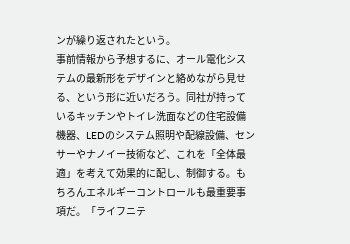ンが繰り返されたという。
事前情報から予想するに、オール電化システムの最新形をデザインと絡めながら見せる、という形に近いだろう。同社が持っているキッチンやトイレ洗面などの住宅設備機器、LEDのシステム照明や配線設備、センサーやナノイー技術など、これを「全体最適」を考えて効果的に配し、制御する。もちろんエネルギーコントロールも最重要事項だ。「ライフニテ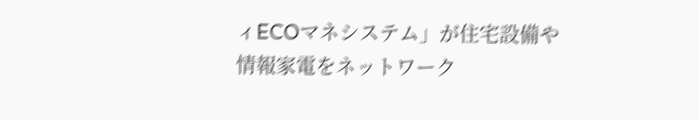ィECOマネシステム」が住宅設備や情報家電をネットワーク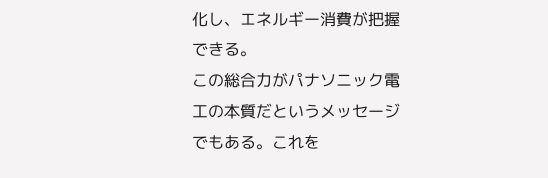化し、エネルギー消費が把握できる。
この総合力がパナソニック電工の本質だというメッセージでもある。これを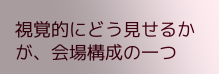視覚的にどう見せるかが、会場構成の一つ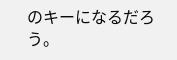のキーになるだろう。